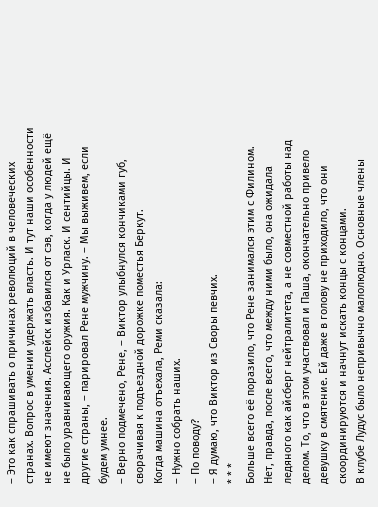– Это как спрашивать о причинах революций в человеческих странах. Вопрос в умении удержать власть. И тут наши особенности не имеют значения. Асслейск избавился от сэв, когда у людей ещё не было уравнивающего оружия. Как и Урласк. И сентийцы. И другие страны, – парировал Рене мужчину. – Мы выживем, если будем умнее.
– Верно подмечено, Рене, – Виктор улыбнулся кончиками губ, сворачивая к подъездной дорожке поместья Беркут.
Когда машина отъехала, Реми сказала:
– Нужно собрать наших.
– По поводу?
– Я думаю, что Виктор из Своры певчих.
* * *
Больше всего её поразило, что Рене занимался этим с Филином. Нет, правда, после всего, что между ними было, она ожидала ледяного как айсберг нейтралитета, а не совместной работы над делом. То, что в этом участвовал и Паша, окончательно привело девушку в смятение. Ей даже в голову не приходило, что они скоординируются и начнут искать концы с концами.
В клубе Лудус было непривычно малолюдно. Основные члены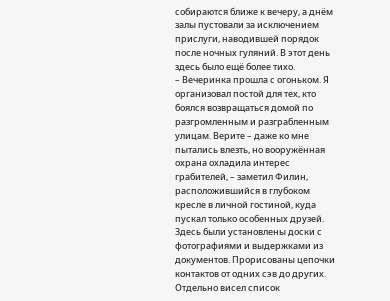собираются ближе к вечеру, а днём залы пустовали за исключением прислуги, наводившей порядок после ночных гуляний. В этот день здесь было ещё более тихо.
– Вечеринка прошла с огоньком. Я организовал постой для тех, кто боялся возвращаться домой по разгромленным и разграбленным улицам. Верите – даже ко мне пытались влезть, но вооружённая охрана охладила интерес грабителей, – заметил Филин, расположившийся в глубоком кресле в личной гостиной, куда пускал только особенных друзей.
Здесь были установлены доски с фотографиями и выдержками из документов. Прорисованы цепочки контактов от одних сэв до других. Отдельно висел список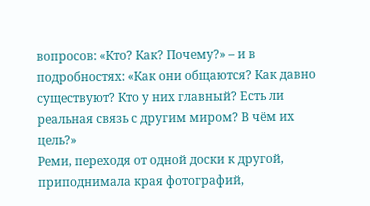вопросов: «Кто? Как? Почему?» – и в подробностях: «Как они общаются? Как давно существуют? Кто у них главный? Есть ли реальная связь с другим миром? В чём их цель?»
Реми, переходя от одной доски к другой, приподнимала края фотографий,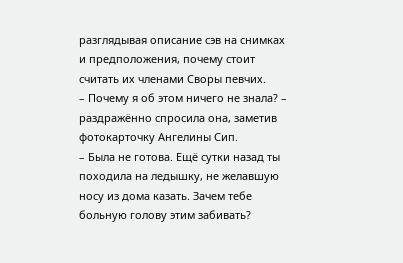разглядывая описание сэв на снимках и предположения, почему стоит считать их членами Своры певчих.
– Почему я об этом ничего не знала? – раздражённо спросила она, заметив фотокарточку Ангелины Сип.
– Была не готова. Ещё сутки назад ты походила на ледышку, не желавшую носу из дома казать. Зачем тебе больную голову этим забивать?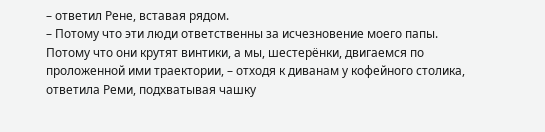– ответил Рене, вставая рядом.
– Потому что эти люди ответственны за исчезновение моего папы. Потому что они крутят винтики, а мы, шестерёнки, двигаемся по проложенной ими траектории, – отходя к диванам у кофейного столика, ответила Реми, подхватывая чашку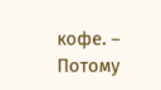кофе. – Потому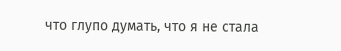что глупо думать, что я не стала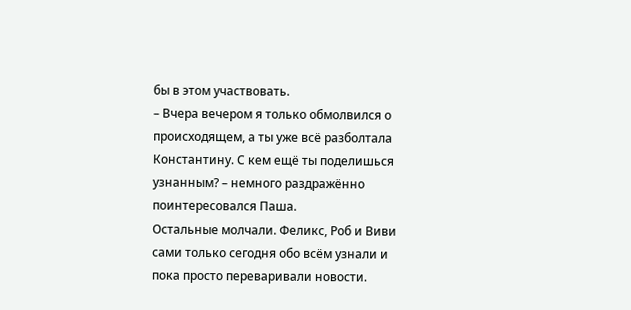бы в этом участвовать.
– Вчера вечером я только обмолвился о происходящем, а ты уже всё разболтала Константину. С кем ещё ты поделишься узнанным? – немного раздражённо поинтересовался Паша.
Остальные молчали. Феликс, Роб и Виви сами только сегодня обо всём узнали и пока просто переваривали новости.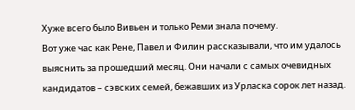Хуже всего было Вивьен и только Реми знала почему.
Вот уже час как Рене, Павел и Филин рассказывали, что им удалось выяснить за прошедший месяц. Они начали с самых очевидных кандидатов – сэвских семей, бежавших из Урласка сорок лет назад.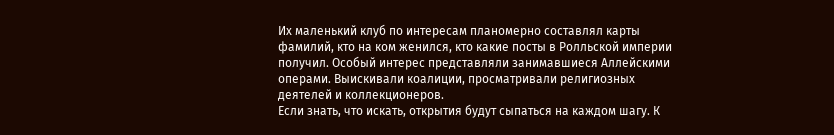Их маленький клуб по интересам планомерно составлял карты фамилий, кто на ком женился, кто какие посты в Ролльской империи получил. Особый интерес представляли занимавшиеся Аллейскими операми. Выискивали коалиции, просматривали религиозных деятелей и коллекционеров.
Если знать, что искать, открытия будут сыпаться на каждом шагу. К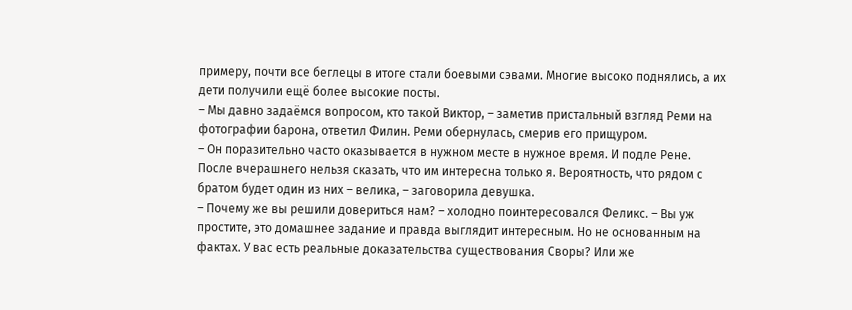примеру, почти все беглецы в итоге стали боевыми сэвами. Многие высоко поднялись, а их дети получили ещё более высокие посты.
– Мы давно задаёмся вопросом, кто такой Виктор, – заметив пристальный взгляд Реми на фотографии барона, ответил Филин. Реми обернулась, смерив его прищуром.
– Он поразительно часто оказывается в нужном месте в нужное время. И подле Рене. После вчерашнего нельзя сказать, что им интересна только я. Вероятность, что рядом с братом будет один из них – велика, – заговорила девушка.
– Почему же вы решили довериться нам? – холодно поинтересовался Феликс. – Вы уж простите, это домашнее задание и правда выглядит интересным. Но не основанным на фактах. У вас есть реальные доказательства существования Своры? Или же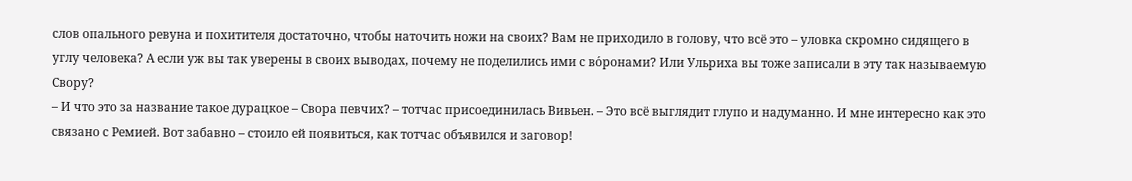слов опального ревуна и похитителя достаточно, чтобы наточить ножи на своих? Вам не приходило в голову, что всё это – уловка скромно сидящего в углу человека? А если уж вы так уверены в своих выводах, почему не поделились ими с во́ронами? Или Ульриха вы тоже записали в эту так называемую Свору?
– И что это за название такое дурацкое – Свора певчих? – тотчас присоединилась Вивьен. – Это всё выглядит глупо и надуманно. И мне интересно как это связано с Ремией. Вот забавно – стоило ей появиться, как тотчас объявился и заговор!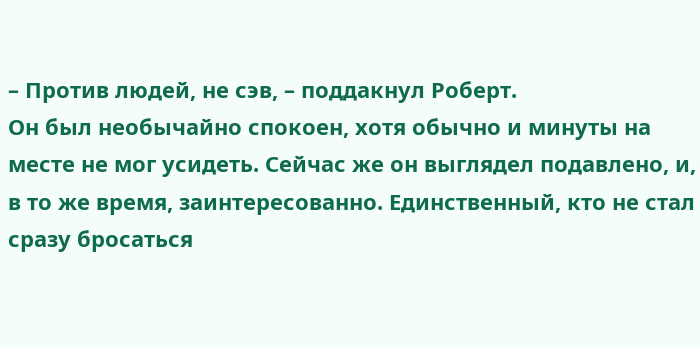– Против людей, не сэв, – поддакнул Роберт.
Он был необычайно спокоен, хотя обычно и минуты на месте не мог усидеть. Сейчас же он выглядел подавлено, и, в то же время, заинтересованно. Единственный, кто не стал сразу бросаться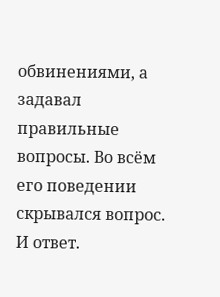обвинениями, а задавал правильные вопросы. Во всём его поведении скрывался вопрос. И ответ.